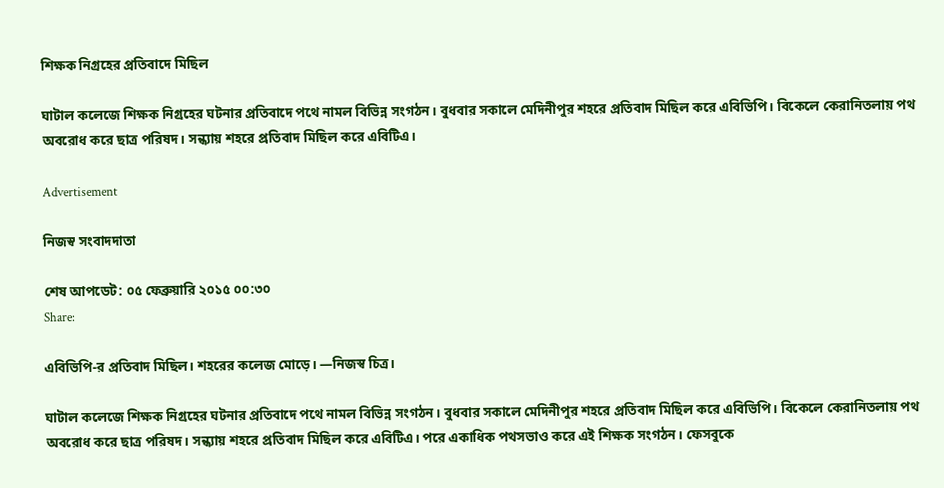শিক্ষক নিগ্রহের প্রতিবাদে মিছিল

ঘাটাল কলেজে শিক্ষক নিগ্রহের ঘটনার প্রতিবাদে পথে নামল বিভিন্ন সংগঠন। বুধবার সকালে মেদিনীপুর শহরে প্রতিবাদ মিছিল করে এবিভিপি। বিকেলে কেরানিতলায় পথ অবরোধ করে ছাত্র পরিষদ। সন্ধ্যায় শহরে প্রতিবাদ মিছিল করে এবিটিএ।

Advertisement

নিজস্ব সংবাদদাতা

শেষ আপডেট: ০৫ ফেব্রুয়ারি ২০১৫ ০০:৩০
Share:

এবিভিপি-র প্রতিবাদ মিছিল। শহরের কলেজ মোড়ে। —নিজস্ব চিত্র।

ঘাটাল কলেজে শিক্ষক নিগ্রহের ঘটনার প্রতিবাদে পথে নামল বিভিন্ন সংগঠন। বুধবার সকালে মেদিনীপুর শহরে প্রতিবাদ মিছিল করে এবিভিপি। বিকেলে কেরানিতলায় পথ অবরোধ করে ছাত্র পরিষদ। সন্ধ্যায় শহরে প্রতিবাদ মিছিল করে এবিটিএ। পরে একাধিক পথসভাও করে এই শিক্ষক সংগঠন। ফেসবুকে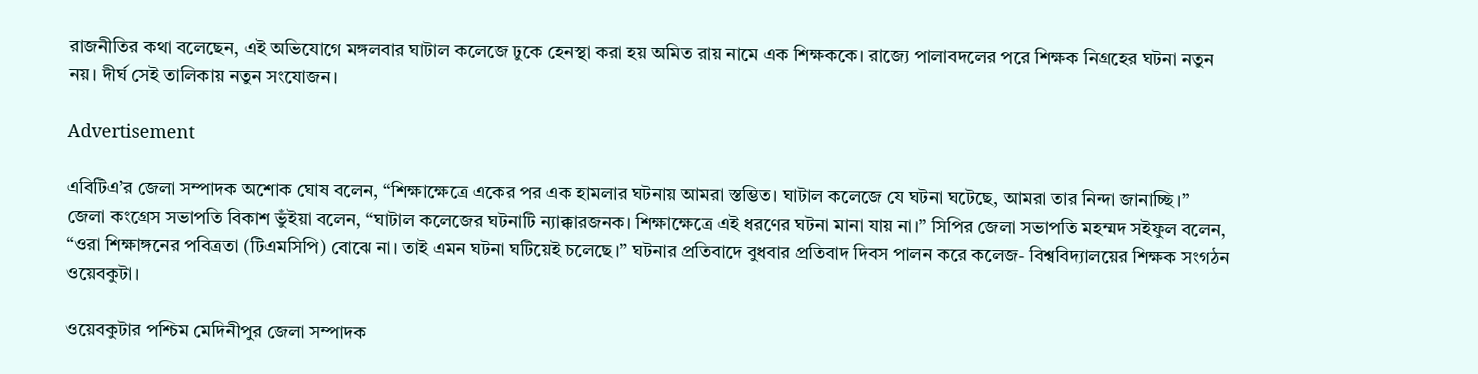রাজনীতির কথা বলেছেন, এই অভিযোগে মঙ্গলবার ঘাটাল কলেজে ঢুকে হেনস্থা করা হয় অমিত রায় নামে এক শিক্ষককে। রাজ্যে পালাবদলের পরে শিক্ষক নিগ্রহের ঘটনা নতুন নয়। দীর্ঘ সেই তালিকায় নতুন সংযোজন।

Advertisement

এবিটিএ’র জেলা সম্পাদক অশোক ঘোষ বলেন, “শিক্ষাক্ষেত্রে একের পর এক হামলার ঘটনায় আমরা স্তম্ভিত। ঘাটাল কলেজে যে ঘটনা ঘটেছে, আমরা তার নিন্দা জানাচ্ছি।” জেলা কংগ্রেস সভাপতি বিকাশ ভুঁইয়া বলেন, “ঘাটাল কলেজের ঘটনাটি ন্যাক্কারজনক। শিক্ষাক্ষেত্রে এই ধরণের ঘটনা মানা যায় না।” সিপির জেলা সভাপতি মহম্মদ সইফুল বলেন, “ওরা শিক্ষাঙ্গনের পবিত্রতা (টিএমসিপি) বোঝে না। তাই এমন ঘটনা ঘটিয়েই চলেছে।” ঘটনার প্রতিবাদে বুধবার প্রতিবাদ দিবস পালন করে কলেজ- বিশ্ববিদ্যালয়ের শিক্ষক সংগঠন ওয়েবকুটা।

ওয়েবকুটার পশ্চিম মেদিনীপুর জেলা সম্পাদক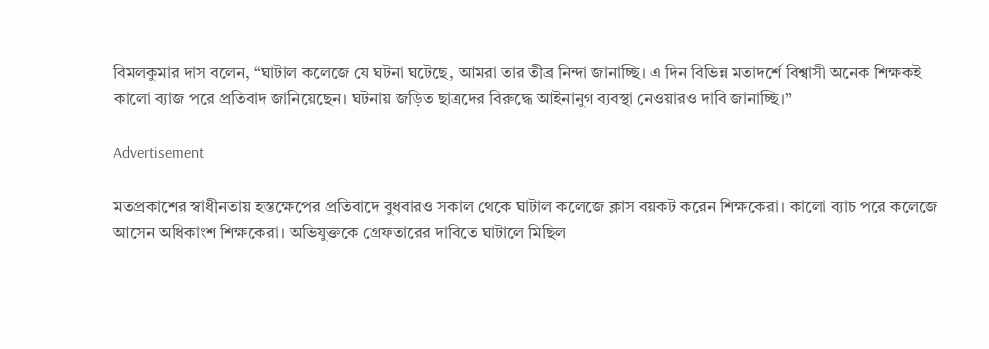বিমলকুমার দাস বলেন, “ঘাটাল কলেজে যে ঘটনা ঘটেছে, আমরা তার তীব্র নিন্দা জানাচ্ছি। এ দিন বিভিন্ন মতাদর্শে বিশ্বাসী অনেক শিক্ষকই কালো ব্যাজ পরে প্রতিবাদ জানিয়েছেন। ঘটনায় জড়িত ছাত্রদের বিরুদ্ধে আইনানুগ ব্যবস্থা নেওয়ারও দাবি জানাচ্ছি।”

Advertisement

মতপ্রকাশের স্বাধীনতায় হস্তক্ষেপের প্রতিবাদে বুধবারও সকাল থেকে ঘাটাল কলেজে ক্লাস বয়কট করেন শিক্ষকেরা। কালো ব্যাচ পরে কলেজে আসেন অধিকাংশ শিক্ষকেরা। অভিযুক্তকে গ্রেফতারের দাবিতে ঘাটালে মিছিল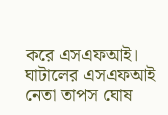করে এসএফআই। ঘাটালের এসএফআই নেতা তাপস ঘোষ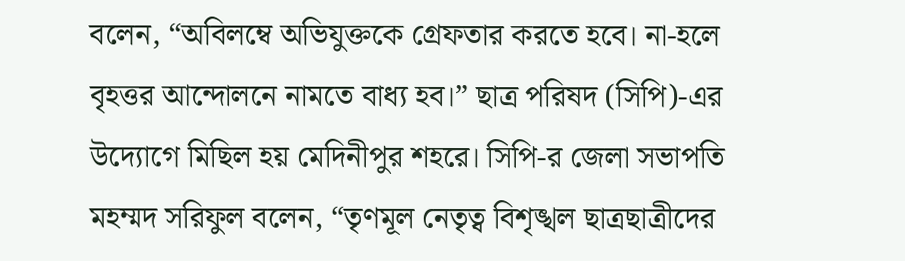বলেন, “অবিলম্বে অভিযুক্তকে গ্রেফতার করতে হবে। না-হলে বৃহত্তর আন্দোলনে নামতে বাধ্য হব।” ছাত্র পরিষদ (সিপি)-এর উদ্যোগে মিছিল হয় মেদিনীপুর শহরে। সিপি-র জেলা সভাপতি মহম্মদ সরিফুল বলেন, “তৃণমূল নেতৃত্ব বিশৃঙ্খল ছাত্রছাত্রীদের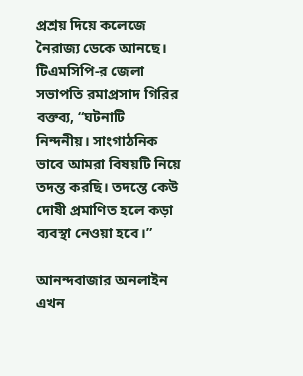প্রশ্রয় দিয়ে কলেজে নৈরাজ্য ডেকে আনছে। টিএমসিপি-র জেলা সভাপতি রমাপ্রসাদ গিরির বক্তব্য, “ঘটনাটি নিন্দনীয়। সাংগাঠনিক ভাবে আমরা বিষয়টি নিয়ে তদন্ত করছি। তদন্তে কেউ দোষী প্রমাণিত হলে কড়া ব্যবস্থা নেওয়া হবে।”

আনন্দবাজার অনলাইন এখন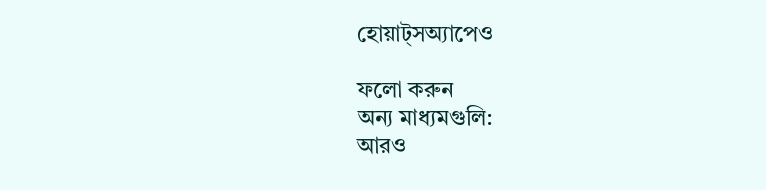হোয়াট্‌সঅ্যাপেও

ফলো করুন
অন্য মাধ্যমগুলি:
আরও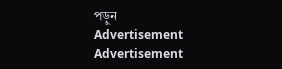পড়ুন
Advertisement
Advertisement